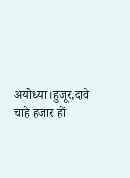अयोध्या।हुजूर,दावे चाहे हजार हों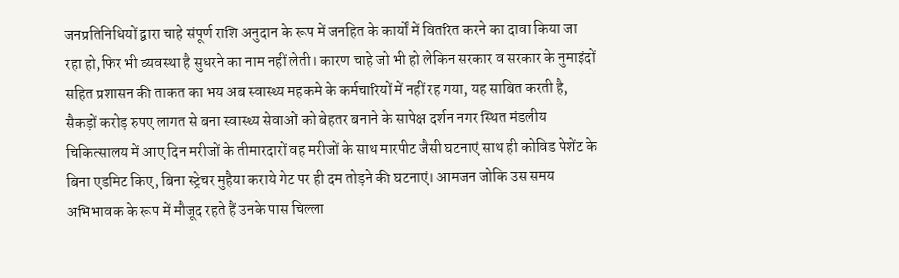जनप्रतिनिधियों द्वारा चाहे संपूर्ण राशि अनुदान के रूप में जनहित के कार्यों में वितरित करने का दावा किया जा रहा हो,फिर भी व्यवस्था है सुधरने का नाम नहीं लेती। कारण चाहे जो भी हो लेकिन सरकार व सरकार के नुमाइंदों सहित प्रशासन की ताकत का भय अब स्वास्थ्य महकमे के कर्मचारियों में नहीं रह गया, यह साबित करती है, सैकड़ों करोड़ रुपए लागत से बना स्वास्थ्य सेवाओं को बेहतर बनाने के सापेक्ष दर्शन नगर स्थित मंडलीय चिकित्सालय में आए दिन मरीजों के तीमारदारों वह मरीजों के साथ मारपीट जैसी घटनाएं साथ ही कोविड पेशेंट के बिना एडमिट किए, बिना स्ट्रेचर मुहैया कराये गेट पर ही दम तोड़ने की घटनाएं। आमजन जोकि उस समय अभिभावक के रूप में मौजूद रहते हैं उनके पास चिल्ला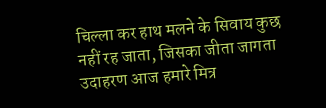चिल्ला कर हाथ मलने के सिवाय कुछ नहीं रह जाता, जिसका जीता जागता उदाहरण आज हमारे मित्र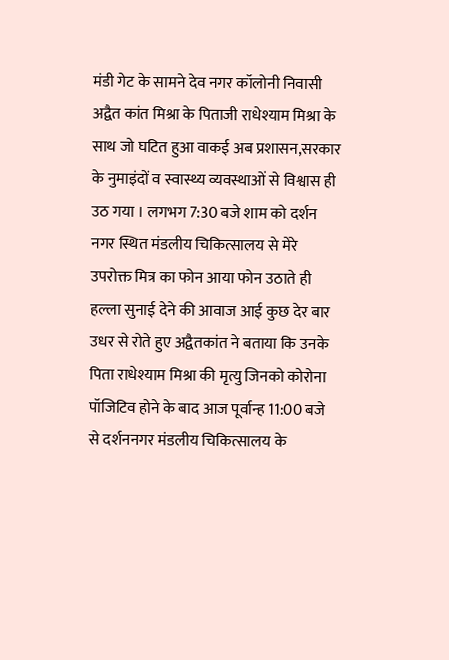मंडी गेट के सामने देव नगर कॉलोनी निवासी अद्वैत कांत मिश्रा के पिताजी राधेश्याम मिश्रा के साथ जो घटित हुआ वाकई अब प्रशासन,सरकार के नुमाइंदों व स्वास्थ्य व्यवस्थाओं से विश्वास ही उठ गया । लगभग 7:30 बजे शाम को दर्शन नगर स्थित मंडलीय चिकित्सालय से मेरे उपरोक्त मित्र का फोन आया फोन उठाते ही हल्ला सुनाई देने की आवाज आई कुछ देर बार उधर से रोते हुए अद्वैतकांत ने बताया कि उनके पिता राधेश्याम मिश्रा की मृत्यु जिनको कोरोना पॉजिटिव होने के बाद आज पूर्वान्ह 11:00 बजे से दर्शननगर मंडलीय चिकित्सालय के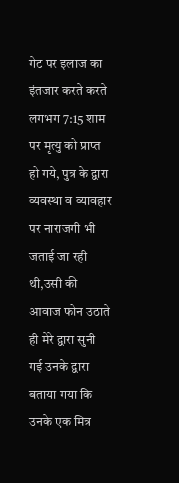गेट पर इलाज का इंतजार करते करते लगभग 7:15 शाम पर मृत्यु को प्राप्त हो गये, पुत्र के द्वारा व्यवस्था व व्यावहार पर नाराजगी भी जताई जा रही थी,उसी की आवाज फोन उठाते ही मेरे द्वारा सुनी गई उनके द्वारा बताया गया कि उनके एक मित्र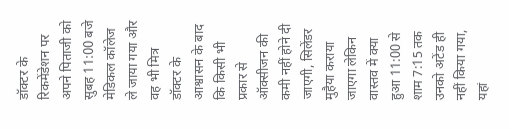डॉक्टर के रिकमेंडेशन पर अपने पिताजी को सुबह 11:00 बजे मेडिकल कॉलेज ले जाया गया और वह भी मित्र डॉक्टर के आश्वासन के बाद कि किसी भी प्रकार से ऑक्सीजन की कमी नहीं होने दी जाएगी, सिलेंडर मुहैया कराया जाएगा लेकिन वास्तव में क्या हुआ 11:00 से शाम 7:15 तक उनको अटेंड ही नहीं किया गया, यहां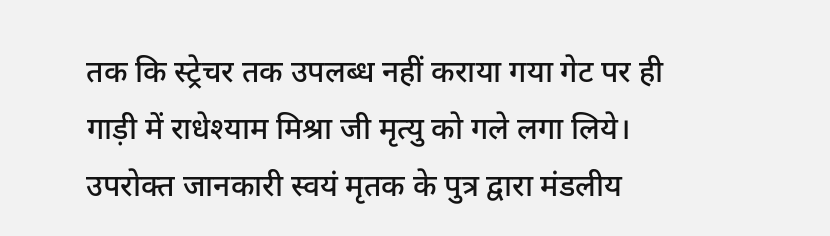तक कि स्ट्रेचर तक उपलब्ध नहीं कराया गया गेट पर ही गाड़ी में राधेश्याम मिश्रा जी मृत्यु को गले लगा लिये। उपरोक्त जानकारी स्वयं मृतक के पुत्र द्वारा मंडलीय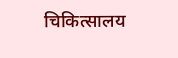चिकित्सालय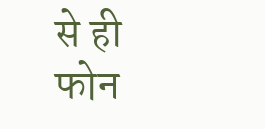से ही फोन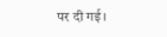पर दी गई।